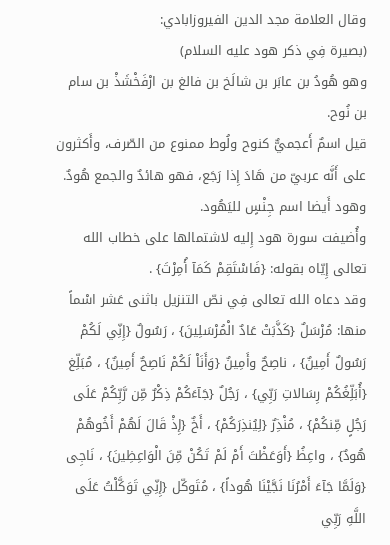وقال العلامة مجد الدين الفيروزابادي:
(بصيرة فِي ذكر هود عليه السلام)
وهو هُودُ بن عابَر بن شالَخ بن فالغ بن ارْفَخْشَذْ بن سام بن نُوح.
قيل اسمٌ أَعجميٌّ كنوح ولُوط ممنوع من الصّرف، وأَكثرون على أَنَّه عربيّ من هَادَ إِذا رَجَع، فهو هائدٌ والجمع هُودٌ.
وهود أَيضا اسم جِنْسٍ لليَهُود.
وأُضيفت سورة هود إِليه لاشتمالها على خطاب الله تعالى إِيّاه بقوله: {فَاسْتَقِمْ كَمَآ أُمِرْتَ} .
وقد دعاه الله تعالى فِي نصّ التنزيل باثنى عَشر اسْماً منها: مُرْسَلٌ {كَذَّبَتْ عَادٌ الْمُرْسَلِينَ} ، رَسُولٌ {إِنِّي لَكُمْ رَسُولٌ أَمِينٌ} ، ناصِحٌ وأَمِينٌ {وَأَنَاْ لَكُمْ نَاصِحٌ أَمِينٌ} ، مُبَلِّغ {أُبَلِّغُكُمْ رِسَالاتِ رَبِّي} ، رَجُلٌ {جَآءَكُمْ ذِكْرٌ مِّن رَّبِّكُمْ عَلَى رَجُلٍ مِّنكُمْ} ، مُنْذِرٌ {لِيُنذِرَكُمْ} ، أَخٌ {إِذْ قَالَ لَهُمْ أَخُوهُمْ هُودٌ} ، واعِظُ {أَوَعَظْتَ أَمْ لَمْ تَكُنْ مِّنَ الْوَاعِظِينَ} ، نَاجِى {وَلَمَّا جَآءَ أَمْرُنَا نَجَّيْنَا هُوداً} ، مُتَوكّل {إِنِّي تَوَكَّلْتُ عَلَى اللَّهِ رَبِّي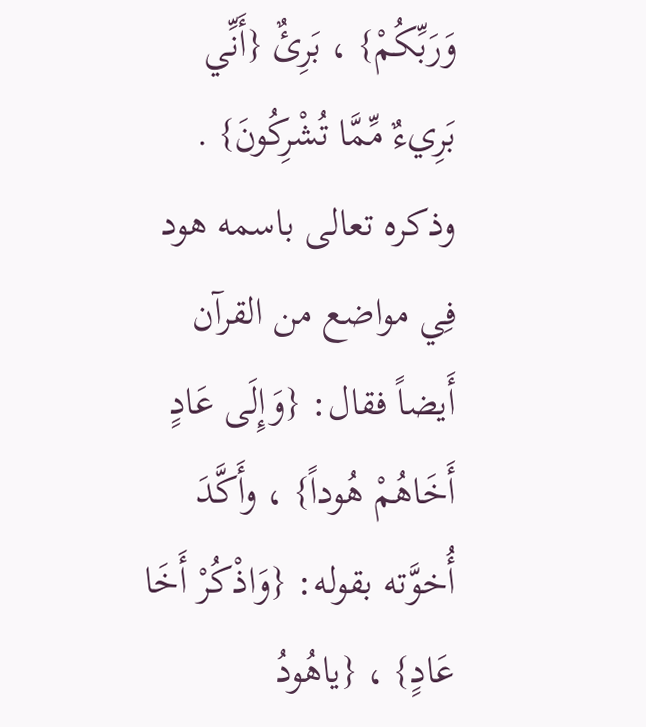وَرَبِّكُمْ} ، بَرِئٌ {أَنِّي بَرِيءٌ مِّمَّا تُشْرِكُونَ} .
وذكره تعالى باسمه هود فِي مواضع من القرآن أَيضاً فقال: {وَإِلَى عَادٍ أَخَاهُمْ هُوداً} ، وأَكَّدَ أُخوَّته بقوله: {وَاذْكُرْ أَخَا عَادٍ} ، {ياهُودُ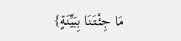مَا جِئْتَنَا بِبَيِّنَةٍ}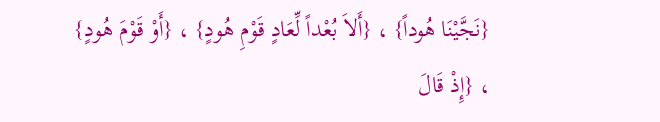{نَجَّيْنَا هُوداً} ، {أَلاَ بُعْداً لِّعَادٍ قَوْمِ هُودٍ} ، {أَوْ قَوْمَ هُودٍ} ، {إِذْ قَالَ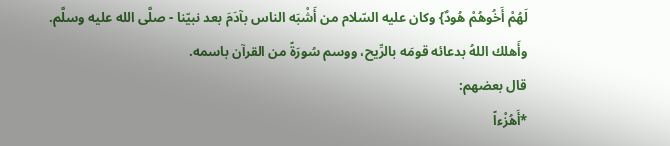لَهُمْ أَخُوهُمْ هُودٌ} وكان عليه السّلام من أَشْبَه الناس بآدَمَ بعد نبيّنا - صلَّى الله عليه وسلَّم.
وأَهلك اللهُ بدعائه قومَه بالرِّيح، ووسم سُورَةً من القرآن باسمه.
قال بعضهم:
*أَهُزْءاً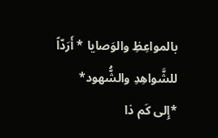بالمواعِظِ والوَصايا * أَرَدّاً للشَّواهِدِ والشُّهود*
*إِلى كَم ذا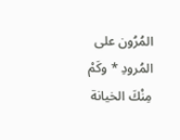المُرُون على المُرودِ * وكَمْ مِنْكَ الخيانة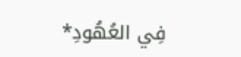فِي العُهُودِ*